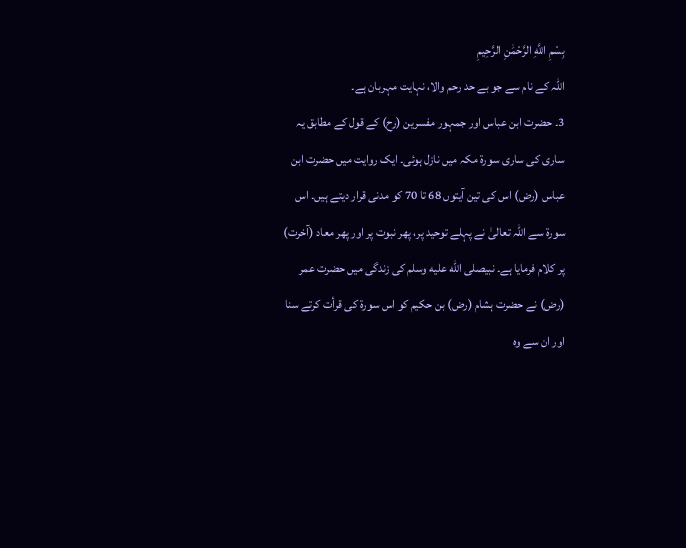بِسْمِ اللَّهِ الرَّحْمَٰنِ الرَّحِيمِ
اللہ کے نام سے جو بے حد رحم والا، نہایت مہربان ہے۔
3۔ حضرت ابن عباس اور جمہور مفسرین (رح) کے قول کے مطابق یہ ساری کی ساری سورۃ مکہ میں نازل ہوئی۔ ایک روایت میں حضرت ابن عباس (رض) اس کی تین آیتوں 68 تا 70 کو مدنی قرار دیتے ہیں۔ اس سورۃ سے اللہ تعالیٰ نے پہلے توحید پر، پھر نبوت پر اور پھر معاد (آخرت) پر کلام فرمایا ہے۔ نبیصلى الله عليه وسلم کی زندگی میں حضرت عمر (رض) نے حضرت ہشام (رض) بن حکیم کو اس سورۃ کی قرأت کرتے سنا اور ان سے وہ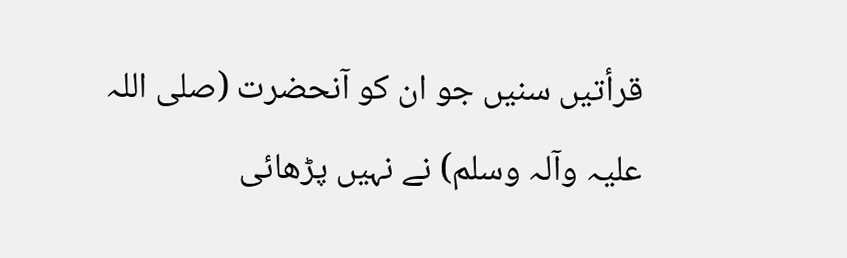قرأتیں سنیں جو ان کو آنحضرت (صلی اللہ علیہ وآلہ وسلم) نے نہیں پڑھائی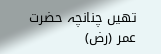تھیں چنانچہ حضرت عمر (رض)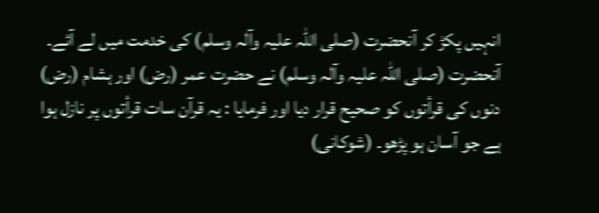انہیں پکڑ کر آنحضرت (صلی اللہ علیہ وآلہ وسلم) کی خدمت میں لے آئے۔ آنحضرت (صلی اللہ علیہ وآلہ وسلم) نے حضرت عمر (رض) اور ہشام (رض) دنوں کی قرأتوں کو صحیح قرار دیا اور فرمایا : یہ قرآن سات قرأتوں پر نازل ہوا ہے جو آسان ہو پڑھو۔ (شوکانی)